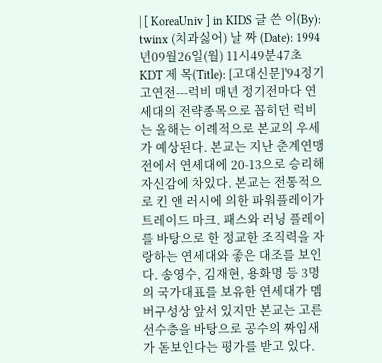| [ KoreaUniv ] in KIDS 글 쓴 이(By): twinx (치과싫어) 날 짜 (Date): 1994년09월26일(월) 11시49분47초 KDT 제 목(Title): [고대신문]'94정기고연전---럭비 매년 정기전마다 연세대의 전략종목으로 꼽히던 럭비는 올해는 이례적으로 본교의 우세가 예상된다. 본교는 지난 춘계연맹전에서 연세대에 20-13으로 승리해 자신감에 차있다. 본교는 전통적으로 킨 앤 러시에 의한 파워플레이가 트레이드 마크. 패스와 러닝 플레이를 바탕으로 한 정교한 조직력을 자랑하는 연세대와 좋은 대조를 보인다. 송영수, 김재현, 용화명 등 3명의 국가대표를 보유한 연세대가 멤버구성상 앞서 있지만 본교는 고른 선수층을 바탕으로 공수의 짜임새가 돋보인다는 평가를 받고 있다.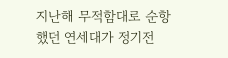지난해 무적함대로 순항했던 연세대가 정기전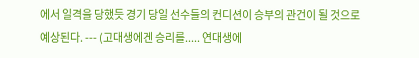에서 일격을 당했듯 경기 당일 선수들의 컨디션이 승부의 관건이 될 것으로 예상된다. --- (고대생에겐 승리를..... 연대생에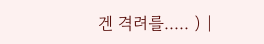겐 격려를..... ) |